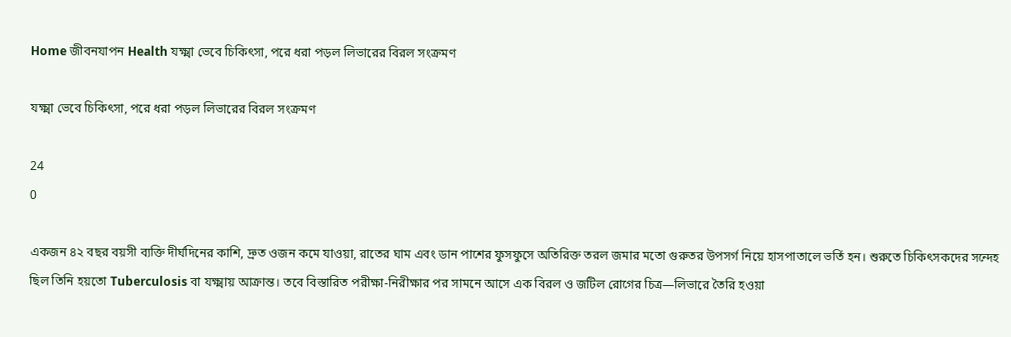Home জীবনযাপন Health যক্ষ্মা ভেবে চিকিৎসা, পরে ধরা পড়ল লিভারের বিরল সংক্রমণ

যক্ষ্মা ভেবে চিকিৎসা, পরে ধরা পড়ল লিভারের বিরল সংক্রমণ

24
0

একজন ৪২ বছর বয়সী ব্যক্তি দীর্ঘদিনের কাশি, দ্রুত ওজন কমে যাওয়া, রাতের ঘাম এবং ডান পাশের ফুসফুসে অতিরিক্ত তরল জমার মতো গুরুতর উপসর্গ নিয়ে হাসপাতালে ভর্তি হন। শুরুতে চিকিৎসকদের সন্দেহ ছিল তিনি হয়তো Tuberculosis বা যক্ষ্মায় আক্রান্ত। তবে বিস্তারিত পরীক্ষা-নিরীক্ষার পর সামনে আসে এক বিরল ও জটিল রোগের চিত্র—লিভারে তৈরি হওয়া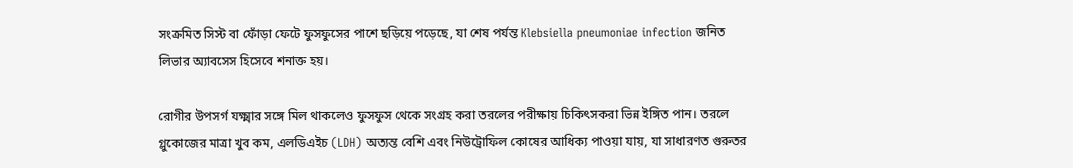সংক্রমিত সিস্ট বা ফোঁড়া ফেটে ফুসফুসের পাশে ছড়িয়ে পড়েছে, যা শেষ পর্যন্ত Klebsiella pneumoniae infection জনিত লিভার অ্যাবসেস হিসেবে শনাক্ত হয়।

রোগীর উপসর্গ যক্ষ্মার সঙ্গে মিল থাকলেও ফুসফুস থেকে সংগ্রহ করা তরলের পরীক্ষায় চিকিৎসকরা ভিন্ন ইঙ্গিত পান। তরলে গ্লুকোজের মাত্রা খুব কম, এলডিএইচ (LDH) অত্যন্ত বেশি এবং নিউট্রোফিল কোষের আধিক্য পাওয়া যায়, যা সাধারণত গুরুতর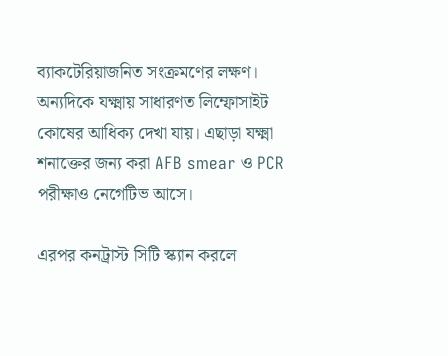ব্যাকটেরিয়াজনিত সংক্রমণের লক্ষণ। অন্যদিকে যক্ষ্মায় সাধারণত লিম্ফোসাইট কোষের আধিক্য দেখা যায়। এছাড়া যক্ষ্মা শনাক্তের জন্য করা AFB smear ও PCR পরীক্ষাও নেগেটিভ আসে।

এরপর কনট্রাস্ট সিটি স্ক্যান করলে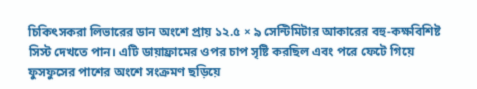চিকিৎসকরা লিভারের ডান অংশে প্রায় ১২.৫ × ৯ সেন্টিমিটার আকারের বহু-কক্ষবিশিষ্ট সিস্ট দেখতে পান। এটি ডায়াফ্রামের ওপর চাপ সৃষ্টি করছিল এবং পরে ফেটে গিয়ে ফুসফুসের পাশের অংশে সংক্রমণ ছড়িয়ে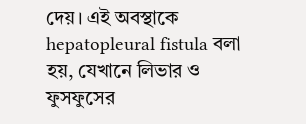দেয়। এই অবস্থাকে hepatopleural fistula বলা হয়, যেখানে লিভার ও ফুসফুসের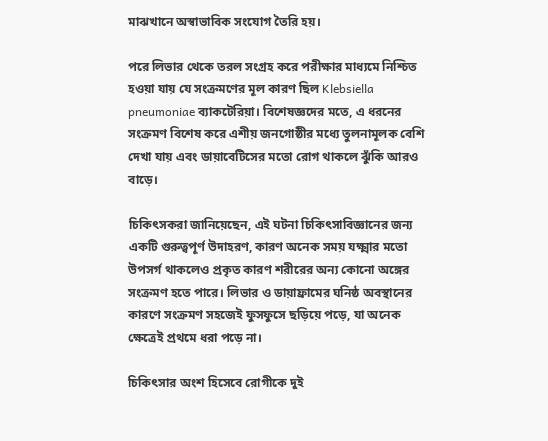মাঝখানে অস্বাভাবিক সংযোগ তৈরি হয়।

পরে লিভার থেকে তরল সংগ্রহ করে পরীক্ষার মাধ্যমে নিশ্চিত হওয়া যায় যে সংক্রমণের মূল কারণ ছিল Klebsiella pneumoniae ব্যাকটেরিয়া। বিশেষজ্ঞদের মতে, এ ধরনের সংক্রমণ বিশেষ করে এশীয় জনগোষ্ঠীর মধ্যে তুলনামূলক বেশি দেখা যায় এবং ডায়াবেটিসের মতো রোগ থাকলে ঝুঁকি আরও বাড়ে।

চিকিৎসকরা জানিয়েছেন, এই ঘটনা চিকিৎসাবিজ্ঞানের জন্য একটি গুরুত্বপূর্ণ উদাহরণ, কারণ অনেক সময় যক্ষ্মার মতো উপসর্গ থাকলেও প্রকৃত কারণ শরীরের অন্য কোনো অঙ্গের সংক্রমণ হতে পারে। লিভার ও ডায়াফ্রামের ঘনিষ্ঠ অবস্থানের কারণে সংক্রমণ সহজেই ফুসফুসে ছড়িয়ে পড়ে, যা অনেক ক্ষেত্রেই প্রথমে ধরা পড়ে না।

চিকিৎসার অংশ হিসেবে রোগীকে দুই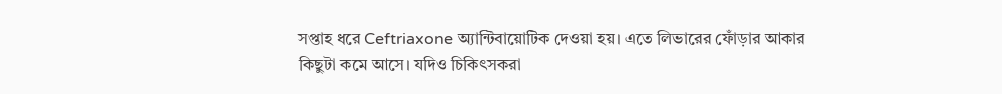সপ্তাহ ধরে Ceftriaxone অ্যান্টিবায়োটিক দেওয়া হয়। এতে লিভারের ফোঁড়ার আকার কিছুটা কমে আসে। যদিও চিকিৎসকরা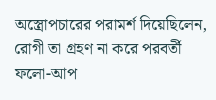অস্ত্রোপচারের পরামর্শ দিয়েছিলেন, রোগী তা গ্রহণ না করে পরবর্তী ফলো-আপ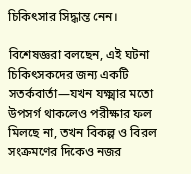চিকিৎসার সিদ্ধান্ত নেন।

বিশেষজ্ঞরা বলছেন, এই ঘটনা চিকিৎসকদের জন্য একটি সতর্কবার্তা—যখন যক্ষ্মার মতো উপসর্গ থাকলেও পরীক্ষার ফল মিলছে না, তখন বিকল্প ও বিরল সংক্রমণের দিকেও নজর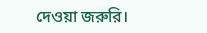দেওয়া জরুরি।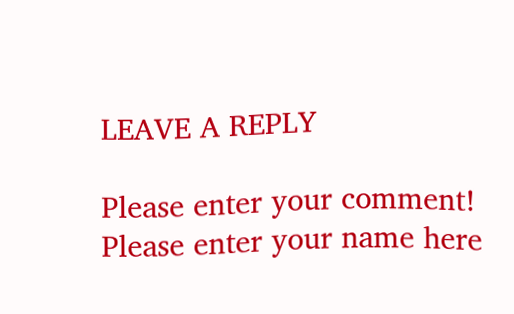LEAVE A REPLY

Please enter your comment!
Please enter your name here